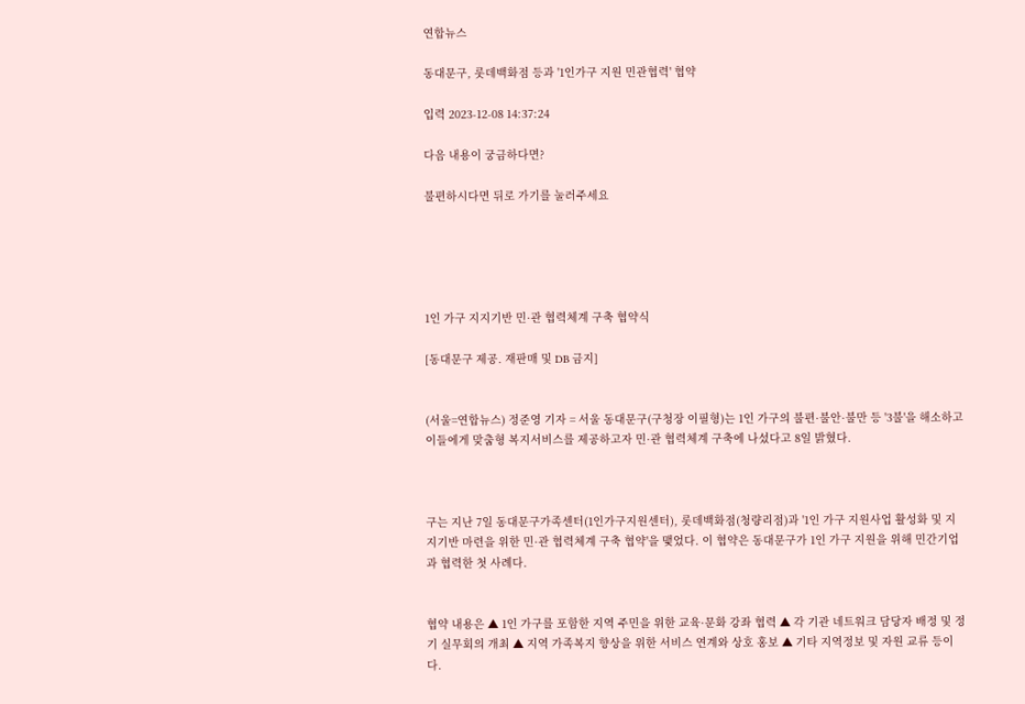연합뉴스

동대문구, 롯데백화점 등과 '1인가구 지원 민관협력' 협약

입력 2023-12-08 14:37:24

다음 내용이 궁금하다면?

불편하시다면 뒤로 가기를 눌러주세요





1인 가구 지지기반 민·관 협력체계 구축 협약식

[동대문구 제공. 재판매 및 DB 금지]


(서울=연합뉴스) 정준영 기자 = 서울 동대문구(구청장 이필형)는 1인 가구의 불편·불안·불만 등 '3불'을 해소하고 이들에게 맞춤형 복지서비스를 제공하고자 민·관 협력체계 구축에 나섰다고 8일 밝혔다.



구는 지난 7일 동대문구가족센터(1인가구지원센터), 롯데백화점(청량리점)과 '1인 가구 지원사업 활성화 및 지지기반 마련을 위한 민·관 협력체계 구축 협약'을 맺었다. 이 협약은 동대문구가 1인 가구 지원을 위해 민간기업과 협력한 첫 사례다.


협약 내용은 ▲ 1인 가구를 포함한 지역 주민을 위한 교육·문화 강좌 협력 ▲ 각 기관 네트워크 담당자 배정 및 정기 실무회의 개최 ▲ 지역 가족복지 향상을 위한 서비스 연계와 상호 홍보 ▲ 기타 지역정보 및 자원 교류 등이다.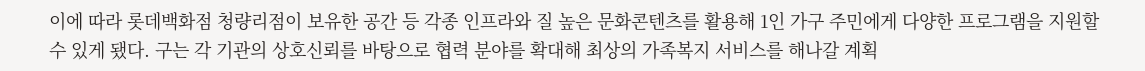이에 따라 롯데백화점 청량리점이 보유한 공간 등 각종 인프라와 질 높은 문화콘텐츠를 활용해 1인 가구 주민에게 다양한 프로그램을 지원할 수 있게 됐다. 구는 각 기관의 상호신뢰를 바탕으로 협력 분야를 확대해 최상의 가족복지 서비스를 해나갈 계획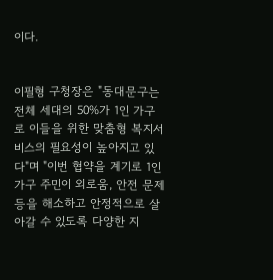이다.


이필형 구청장은 "동대문구는 전체 세대의 50%가 1인 가구로 이들을 위한 맞춤형 복지서비스의 필요성이 높아지고 있다"며 "이번 협약을 계기로 1인 가구 주민이 외로움, 안전 문제 등을 해소하고 안정적으로 살아갈 수 있도록 다양한 지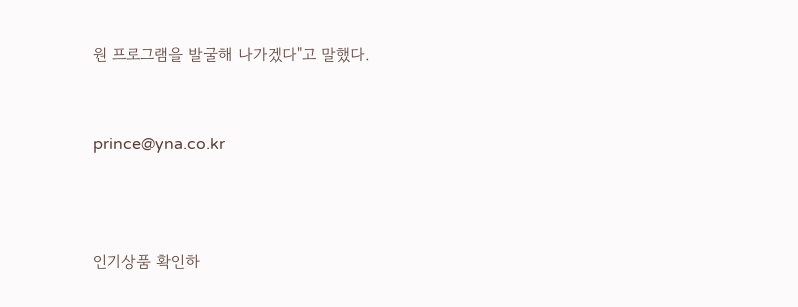원 프로그램을 발굴해 나가겠다"고 말했다.


prince@yna.co.kr



인기상품 확인하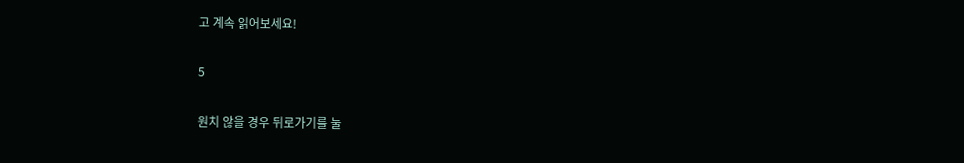고 계속 읽어보세요!

5

원치 않을 경우 뒤로가기를 눌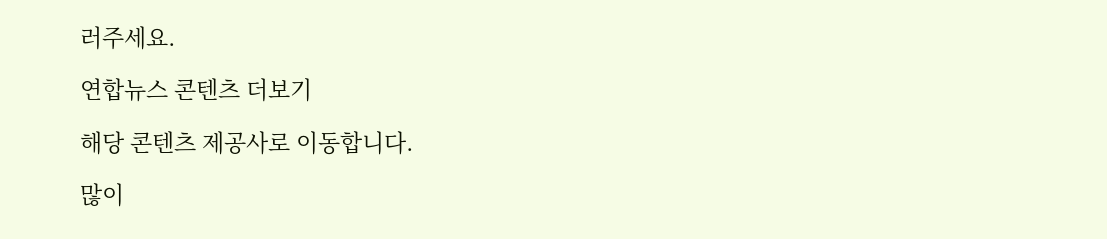러주세요.

연합뉴스 콘텐츠 더보기

해당 콘텐츠 제공사로 이동합니다.

많이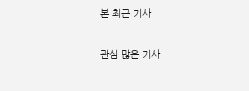본 최근 기사

관심 많은 기사